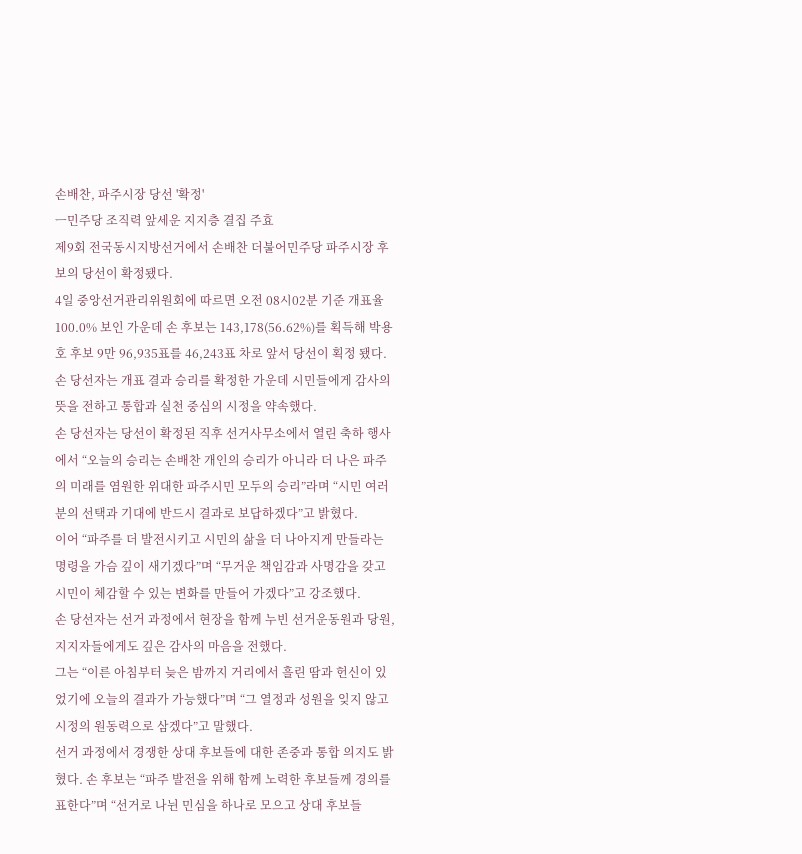손배찬, 파주시장 당선 '확정'
ㅡ민주당 조직력 앞세운 지지층 결집 주효
제9회 전국동시지방선거에서 손배찬 더불어민주당 파주시장 후보의 당선이 확정됐다.
4일 중앙선거관리위원회에 따르면 오전 08시02분 기준 개표율 100.0% 보인 가운데 손 후보는 143,178(56.62%)를 획득해 박용호 후보 9만 96,935표를 46,243표 차로 앞서 당선이 획정 됐다.
손 당선자는 개표 결과 승리를 확정한 가운데 시민들에게 감사의 뜻을 전하고 통합과 실천 중심의 시정을 약속했다.
손 당선자는 당선이 확정된 직후 선거사무소에서 열린 축하 행사에서 “오늘의 승리는 손배찬 개인의 승리가 아니라 더 나은 파주의 미래를 염원한 위대한 파주시민 모두의 승리”라며 “시민 여러분의 선택과 기대에 반드시 결과로 보답하겠다”고 밝혔다.
이어 “파주를 더 발전시키고 시민의 삶을 더 나아지게 만들라는 명령을 가슴 깊이 새기겠다”며 “무거운 책임감과 사명감을 갖고 시민이 체감할 수 있는 변화를 만들어 가겠다”고 강조했다.
손 당선자는 선거 과정에서 현장을 함께 누빈 선거운동원과 당원, 지지자들에게도 깊은 감사의 마음을 전했다.
그는 “이른 아침부터 늦은 밤까지 거리에서 흘린 땀과 헌신이 있었기에 오늘의 결과가 가능했다”며 “그 열정과 성원을 잊지 않고 시정의 원동력으로 삼겠다”고 말했다.
선거 과정에서 경쟁한 상대 후보들에 대한 존중과 통합 의지도 밝혔다. 손 후보는 “파주 발전을 위해 함께 노력한 후보들께 경의를 표한다”며 “선거로 나뉜 민심을 하나로 모으고 상대 후보들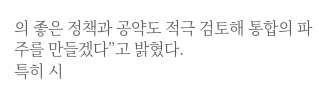의 좋은 정책과 공약도 적극 검토해 통합의 파주를 만들겠다”고 밝혔다.
특히 시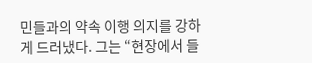민들과의 약속 이행 의지를 강하게 드러냈다. 그는 “현장에서 들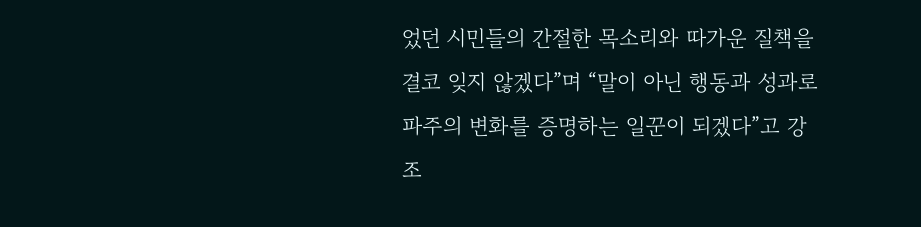었던 시민들의 간절한 목소리와 따가운 질책을 결코 잊지 않겠다”며 “말이 아닌 행동과 성과로 파주의 변화를 증명하는 일꾼이 되겠다”고 강조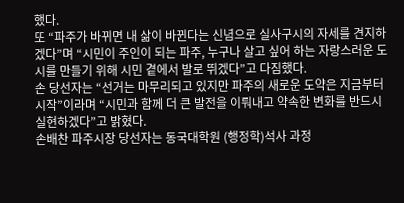했다.
또 “파주가 바뀌면 내 삶이 바뀐다는 신념으로 실사구시의 자세를 견지하겠다”며 “시민이 주인이 되는 파주, 누구나 살고 싶어 하는 자랑스러운 도시를 만들기 위해 시민 곁에서 발로 뛰겠다”고 다짐했다.
손 당선자는 “선거는 마무리되고 있지만 파주의 새로운 도약은 지금부터 시작”이라며 “시민과 함께 더 큰 발전을 이뤄내고 약속한 변화를 반드시 실현하겠다”고 밝혔다.
손배찬 파주시장 당선자는 동국대학원 (행정학)석사 과정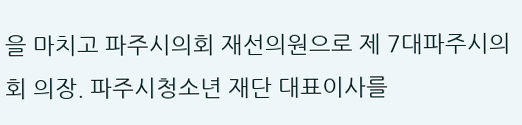을 마치고 파주시의회 재선의원으로 제 7대파주시의회 의장. 파주시청소년 재단 대표이사를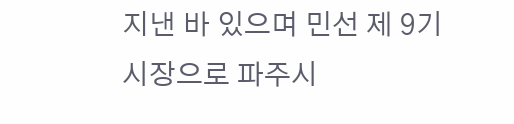지낸 바 있으며 민선 제 9기 시장으로 파주시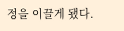정을 이끌게 됐다.